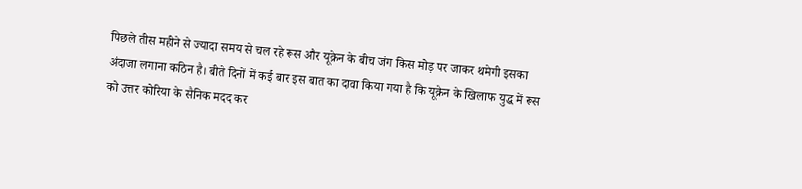पिछले तीस महीने से ज्यादा समय से चल रहे रूस और यूक्रेन के बीच जंग किस मोड़ पर जाकर थमेगी इसका अंदाजा लगाना कठिन है। बीते दिनों में कई बार इस बात का दावा किया गया है कि यूक्रेन के खिलाफ युद्ध में रूस को उत्तर कोरिया के सैनिक मदद कर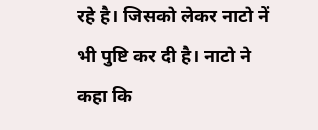रहे है। जिसको लेकर नाटो नें भी पुष्टि कर दी है। नाटो ने कहा कि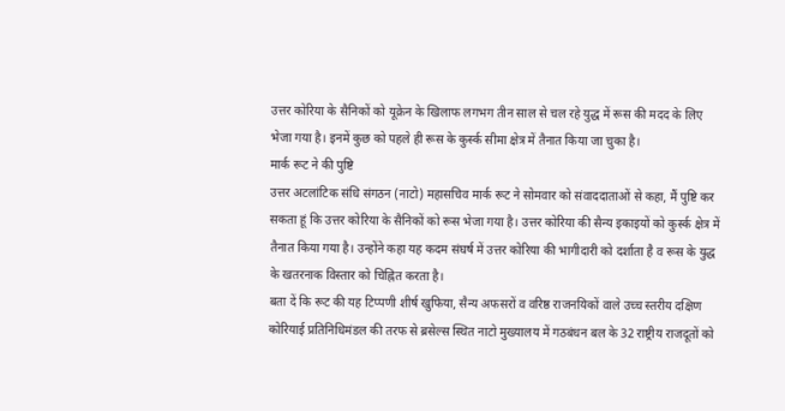उत्तर कोरिया के सैनिकों को यूक्रेन के खिलाफ लगभग तीन साल से चल रहे युद्ध में रूस की मदद के लिए भेजा गया है। इनमें कुछ को पहले ही रूस के कुर्स्क सीमा क्षेत्र में तैनात किया जा चुका है।
मार्क रूट ने की पुष्टि
उत्तर अटलांटिक संधि संगठन (नाटो) महासचिव मार्क रूट ने सोमवार को संवाददाताओं से कहा, मैं पुष्टि कर सकता हूं कि उत्तर कोरिया के सैनिकों को रूस भेजा गया है। उत्तर कोरिया की सैन्य इकाइयों को कुर्स्क क्षेत्र में तैनात किया गया है। उन्होंने कहा यह कदम संघर्ष में उत्तर कोरिया की भागीदारी को दर्शाता है व रूस के युद्ध के खतरनाक विस्तार को चिह्नित करता है।
बता दें कि रूट की यह टिप्पणी शीर्ष खुफिया, सैन्य अफसरों व वरिष्ठ राजनयिकों वाले उच्च स्तरीय दक्षिण कोरियाई प्रतिनिधिमंडल की तरफ से ब्रसेल्स स्थित नाटो मुख्यालय में गठबंधन बल के 32 राष्ट्रीय राजदूतों को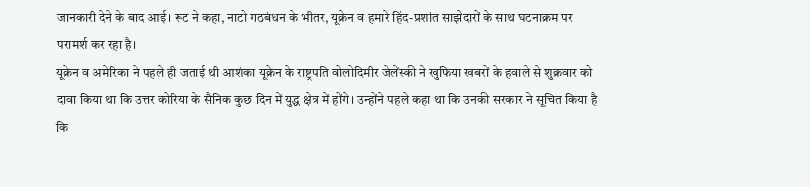जानकारी देने के बाद आई। रूट ने कहा, नाटो गठबंधन के भीतर, यूक्रेन व हमारे हिंद-प्रशांत साझेदारों के साथ घटनाक्रम पर परामर्श कर रहा है।
यूक्रेन व अमेरिका ने पहले ही जताई थी आशंका यूक्रेन के राष्ट्रपति वोलोदिमीर जेलेंस्की ने खुफिया खबरों के हवाले से शुक्रवार को दावा किया था कि उत्तर कोरिया के सैनिक कुछ दिन में युद्ध क्षेत्र में होंगे। उन्होंने पहले कहा था कि उनकी सरकार ने सूचित किया है कि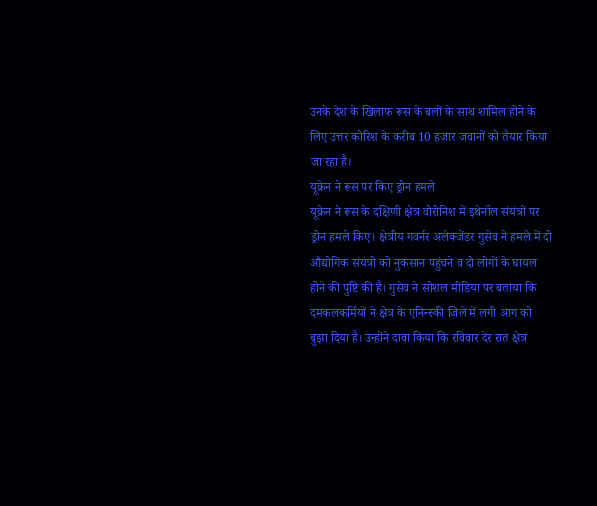उनके देश के खिलाफ रूस के बलों के साथ शामिल होने के लिए उत्तर कोरिश के करीब 10 हजार जवानों को तैयार किया जा रहा है।
यूक्रेन ने रूस पर किए ड्रोन हमले
यूक्रेन ने रूस के दक्षिणी क्षेत्र वोरोनिश में इथेनॉल संयंत्रों पर ड्रोन हमले किए। क्षेत्रीय गवर्नर अलेक्जेंडर गुसेव ने हमले में दो औद्योगिक संयंत्रो को नुकसान पहुंचने व दो लोगों के घायल होने की पुष्टि की है। गुसेव ने सोशल मीडिया पर बताया कि दमकलकर्मियों ने क्षेत्र के एनिन्स्की जिले में लगी आग को बुझा दिया है। उन्होंने दावा किया कि रविवार देर रात क्षेत्र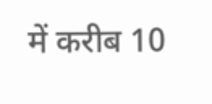में करीब 10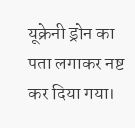यूक्रेनी ड्रोन का पता लगाकर नष्ट कर दिया गया।